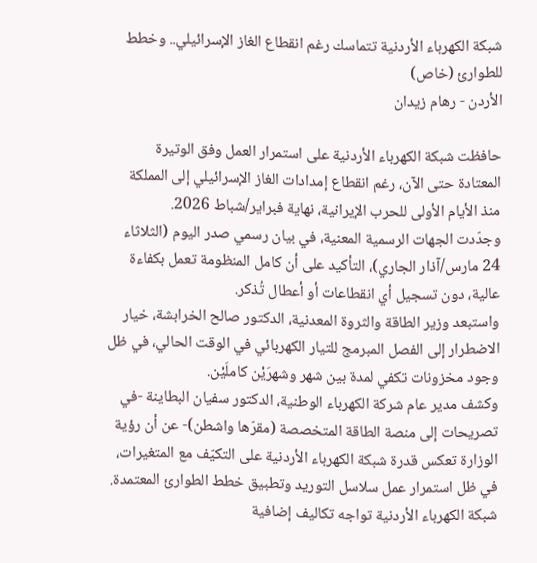شبكة الكهرباء الأردنية تتماسك رغم انقطاع الغاز الإسرائيلي.. وخطط للطوارئ (خاص)
الأردن - رهام زيدان

حافظت شبكة الكهرباء الأردنية على استمرار العمل وفق الوتيرة المعتادة حتى الآن، رغم انقطاع إمدادات الغاز الإسرائيلي إلى المملكة منذ الأيام الأولى للحرب الإيرانية، نهاية فبراير/شباط 2026.
وجدّدت الجهات الرسمية المعنية، في بيان رسمي صدر اليوم (الثلاثاء 24 مارس/آذار الجاري)، التأكيد على أن كامل المنظومة تعمل بكفاءة عالية، دون تسجيل أي انقطاعات أو أعطال تُذكر.
واستبعد وزير الطاقة والثروة المعدنية، الدكتور صالح الخرابشة، خيار الاضطرار إلى الفصل المبرمج للتيار الكهربائي في الوقت الحالي، في ظل وجود مخزونات تكفي لمدة بين شهر وشهرَيْن كاملَيْن.
وكشف مدير عام شركة الكهرباء الوطنية، الدكتور سفيان البطاينة -في تصريحات إلى منصة الطاقة المتخصصة (مقرّها واشطن)- عن أن رؤية الوزارة تعكس قدرة شبكة الكهرباء الأردنية على التكيّف مع المتغيرات، في ظل استمرار عمل سلاسل التوريد وتطبيق خطط الطوارئ المعتمدة.
شبكة الكهرباء الأردنية تواجه تكاليف إضافية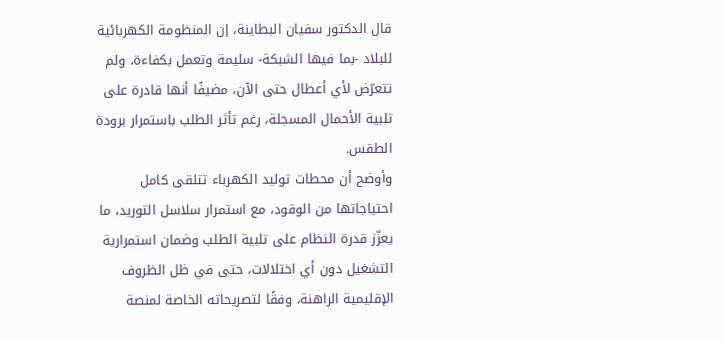قال الدكتور سفيان البطاينة، إن المنظومة الكهربائية للبلاد -بما فيها الشبكة- سليمة وتعمل بكفاءة، ولم تتعرّض لأي أعطال حتى الآن، مضيفًا أنها قادرة على تلبية الأحمال المسجلة، رغم تأثر الطلب باستمرار برودة الطقس.
وأوضح أن محطات توليد الكهرباء تتلقى كامل احتياجاتها من الوقود، مع استمرار سلاسل التوريد، ما يعزّز قدرة النظام على تلبية الطلب وضمان استمرارية التشغيل دون أي اختلالات، حتى في ظل الظروف الإقليمية الراهنة، وفقًا لتصريحاته الخاصة لمنصة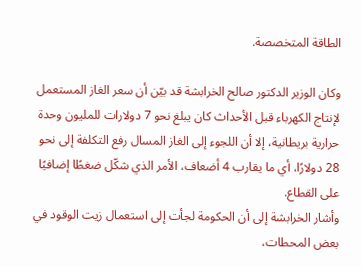الطاقة المتخصصة.

وكان الوزير الدكتور صالح الخرابشة قد بيّن أن سعر الغاز المستعمل لإنتاج الكهرباء قبل الأحداث كان يبلغ نحو 7 دولارات للمليون وحدة حرارية بريطانية، إلا أن اللجوء إلى الغاز المسال رفع التكلفة إلى نحو 28 دولارًا، أي ما يقارب 4 أضعاف، الأمر الذي شكّل ضغطًا إضافيًا على القطاع.
وأشار الخرابشة إلى أن الحكومة لجأت إلى استعمال زيت الوقود في بعض المحطات،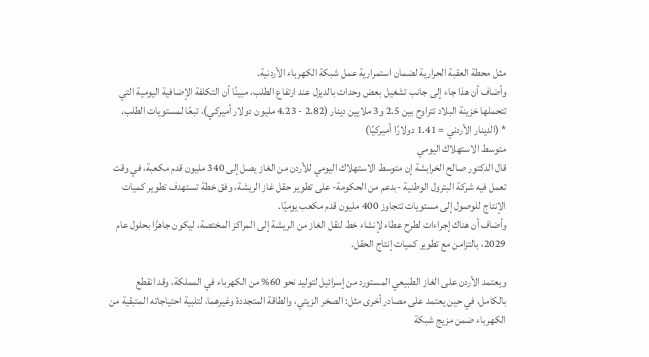مثل محطة العقبة الحرارية لضمان استمرارية عمل شبكة الكهرباء الأردنية.
وأضاف أن هذا جاء إلى جانب تشغيل بعض وحدات بالديزل عند ارتفاع الطلب، مبينًا أن التكلفة الإضافية اليومية التي تتحملها خزينة البلاد تتراوح بين 2.5 و3 ملايين دينار (2.82 - 4.23 مليون دولار أميركي)، تبعًا لمستويات الطلب.
* (الدينار الأردني = 1.41 دولارًا أميركيًا)
متوسط الاستهلاك اليومي
قال الدكتور صالح الخرابشة إن متوسط الاستهلاك اليومي للأردن من الغاز يصل إلى 340 مليون قدم مكعبة، في وقت تعمل فيه شركة البترول الوطنية -بدعم من الحكومة- على تطوير حقل غاز الريشة، وفق خطة تستهدف تطوير كميات الإنتاج للوصول إلى مستويات تتجاوز 400 مليون قدم مكعب يوميًا.
وأضاف أن هناك إجراءات لطرح عطاء لإنشاء خط لنقل الغاز من الريشة إلى المراكز المختصة، ليكون جاهزًا بحلول عام 2029، بالتزامن مع تطوير كميات إنتاج الحقل.

ويعتمد الأردن على الغاز الطبيعي المستورد من إسرائيل لتوليد نحو 60% من الكهرباء في المملكة، وقد انقطع بالكامل، في حين يعتمد على مصادر أخرى مثل: الصخر الزيتي، والطاقة المتجددة وغيرهما، لتلبية احتياجاته المتبقية من الكهرباء ضمن مزيج شبكة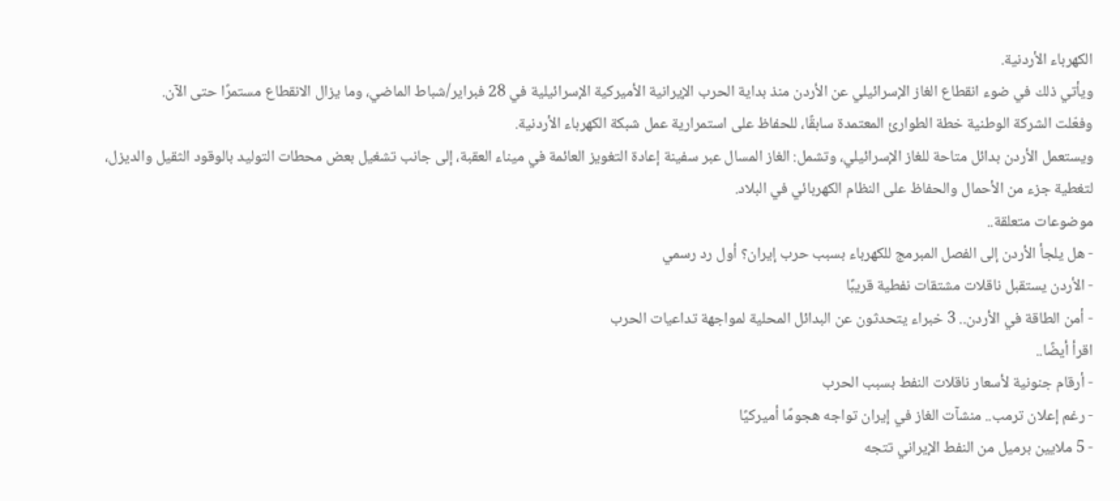الكهرباء الأردنية.
ويأتي ذلك في ضوء انقطاع الغاز الإسرائيلي عن الأردن منذ بداية الحرب الإيرانية الأميركية الإسرائيلية في 28 فبراير/شباط الماضي، وما يزال الانقطاع مستمرًا حتى الآن.
وفعّلت الشركة الوطنية خطة الطوارئ المعتمدة سابقًا، للحفاظ على استمرارية عمل شبكة الكهرباء الأردنية.
ويستعمل الأردن بدائل متاحة للغاز الإسرائيلي، وتشمل: الغاز المسال عبر سفينة إعادة التغويز العائمة في ميناء العقبة، إلى جانب تشغيل بعض محطات التوليد بالوقود الثقيل والديزل، لتغطية جزء من الأحمال والحفاظ على النظام الكهربائي في البلاد.
موضوعات متعلقة..
- هل يلجأ الأردن إلى الفصل المبرمج للكهرباء بسبب حرب إيران؟ أول رد رسمي
- الأردن يستقبل ناقلات مشتقات نفطية قريبًا
- أمن الطاقة في الأردن.. 3 خبراء يتحدثون عن البدائل المحلية لمواجهة تداعيات الحرب
اقرأ أيضًا..
- أرقام جنونية لأسعار ناقلات النفط بسبب الحرب
- رغم إعلان ترمب.. منشآت الغاز في إيران تواجه هجومًا أميركيًا
- 5 ملايين برميل من النفط الإيراني تتجه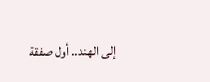إلى الهند.. أول صفقة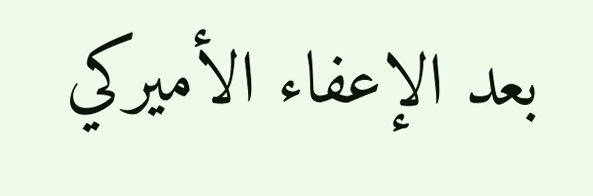بعد الإعفاء الأميركي